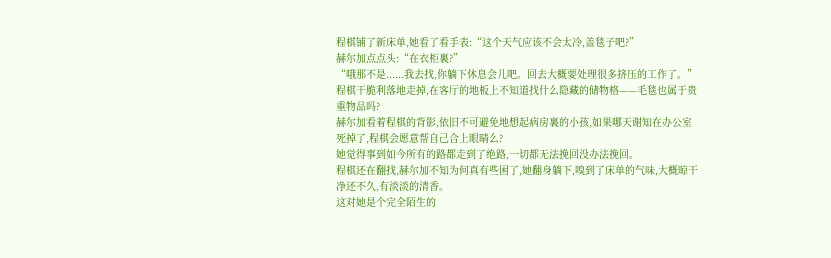程棋铺了新床单,她看了看手表:“这个天气应该不会太冷,盖毯子吧?”
赫尔加点点头:“在衣柜裏?”
“哦那不是......我去找,你躺下休息会儿吧。回去大概要处理很多挤压的工作了。”
程棋干脆利落地走掉,在客厅的地板上不知道找什么隐藏的储物格——毛毯也属于贵重物品吗?
赫尔加看着程棋的背影,依旧不可避免地想起病房裏的小孩,如果哪天谢知在办公室死掉了,程棋会愿意帮自己合上眼睛么?
她觉得事到如今所有的路都走到了绝路,一切都无法挽回没办法挽回。
程棋还在翻找,赫尔加不知为何真有些困了,她翻身躺下,嗅到了床单的气味,大概晾干净还不久,有淡淡的清香。
这对她是个完全陌生的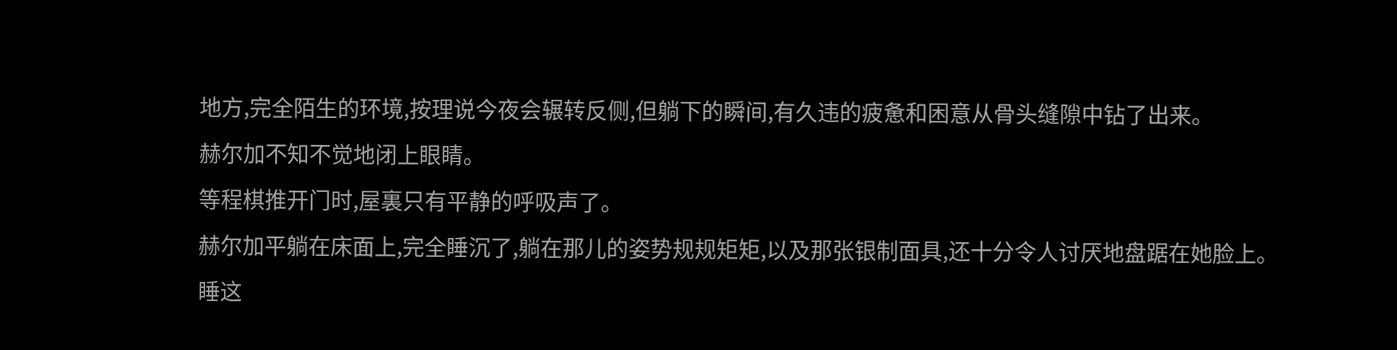地方,完全陌生的环境,按理说今夜会辗转反侧,但躺下的瞬间,有久违的疲惫和困意从骨头缝隙中钻了出来。
赫尔加不知不觉地闭上眼睛。
等程棋推开门时,屋裏只有平静的呼吸声了。
赫尔加平躺在床面上,完全睡沉了,躺在那儿的姿势规规矩矩,以及那张银制面具,还十分令人讨厌地盘踞在她脸上。
睡这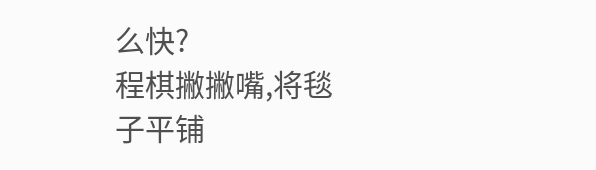么快?
程棋撇撇嘴,将毯子平铺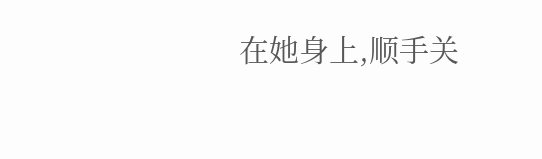在她身上,顺手关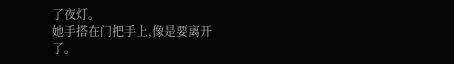了夜灯。
她手搭在门把手上,像是要离开了。